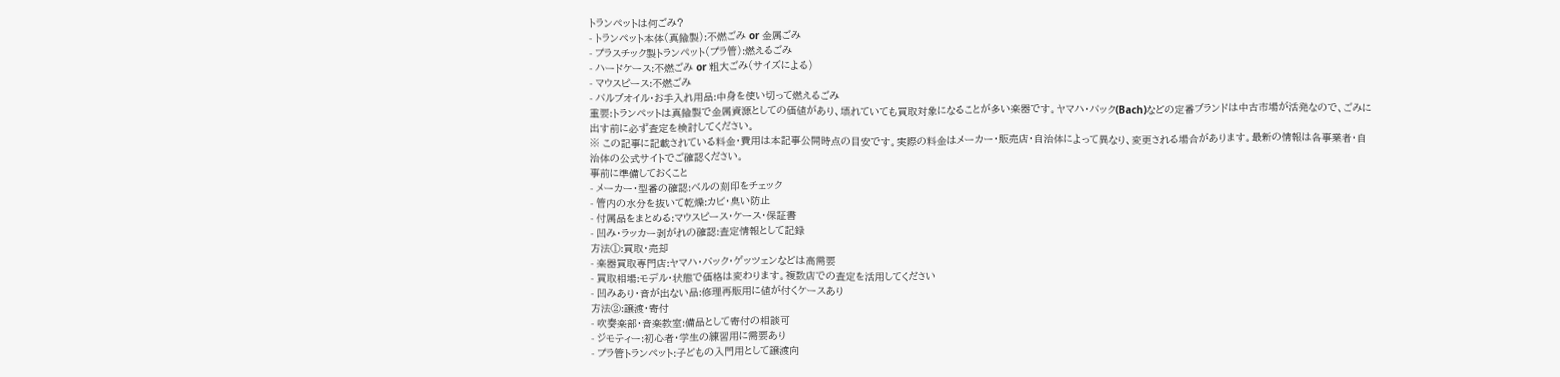トランペットは何ごみ?
- トランペット本体(真鍮製):不燃ごみ or 金属ごみ
- プラスチック製トランペット(プラ管):燃えるごみ
- ハードケース:不燃ごみ or 粗大ごみ(サイズによる)
- マウスピース:不燃ごみ
- バルブオイル・お手入れ用品:中身を使い切って燃えるごみ
重要:トランペットは真鍮製で金属資源としての価値があり、壊れていても買取対象になることが多い楽器です。ヤマハ・バック(Bach)などの定番ブランドは中古市場が活発なので、ごみに出す前に必ず査定を検討してください。
※ この記事に記載されている料金・費用は本記事公開時点の目安です。実際の料金はメーカー・販売店・自治体によって異なり、変更される場合があります。最新の情報は各事業者・自治体の公式サイトでご確認ください。
事前に準備しておくこと
- メーカー・型番の確認:ベルの刻印をチェック
- 管内の水分を抜いて乾燥:カビ・臭い防止
- 付属品をまとめる:マウスピース・ケース・保証書
- 凹み・ラッカー剥がれの確認:査定情報として記録
方法①:買取・売却
- 楽器買取専門店:ヤマハ・バック・ゲッツェンなどは高需要
- 買取相場:モデル・状態で価格は変わります。複数店での査定を活用してください
- 凹みあり・音が出ない品:修理再販用に値が付くケースあり
方法②:譲渡・寄付
- 吹奏楽部・音楽教室:備品として寄付の相談可
- ジモティー:初心者・学生の練習用に需要あり
- プラ管トランペット:子どもの入門用として譲渡向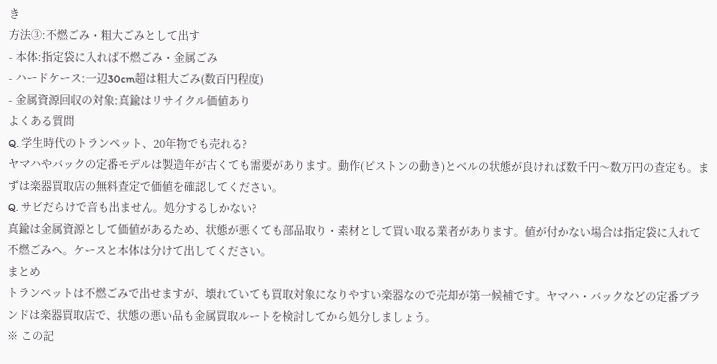き
方法③:不燃ごみ・粗大ごみとして出す
- 本体:指定袋に入れば不燃ごみ・金属ごみ
- ハードケース:一辺30cm超は粗大ごみ(数百円程度)
- 金属資源回収の対象:真鍮はリサイクル価値あり
よくある質問
Q. 学生時代のトランペット、20年物でも売れる?
ヤマハやバックの定番モデルは製造年が古くても需要があります。動作(ピストンの動き)とベルの状態が良ければ数千円〜数万円の査定も。まずは楽器買取店の無料査定で価値を確認してください。
Q. サビだらけで音も出ません。処分するしかない?
真鍮は金属資源として価値があるため、状態が悪くても部品取り・素材として買い取る業者があります。値が付かない場合は指定袋に入れて不燃ごみへ。ケースと本体は分けて出してください。
まとめ
トランペットは不燃ごみで出せますが、壊れていても買取対象になりやすい楽器なので売却が第一候補です。ヤマハ・バックなどの定番ブランドは楽器買取店で、状態の悪い品も金属買取ルートを検討してから処分しましょう。
※ この記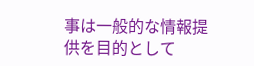事は一般的な情報提供を目的として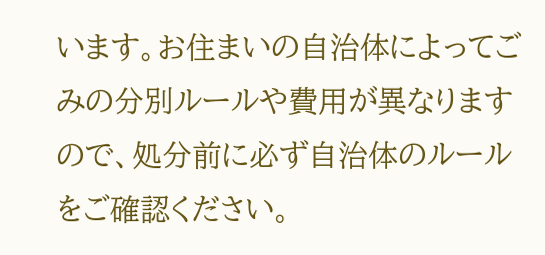います。お住まいの自治体によってごみの分別ルールや費用が異なりますので、処分前に必ず自治体のルールをご確認ください。